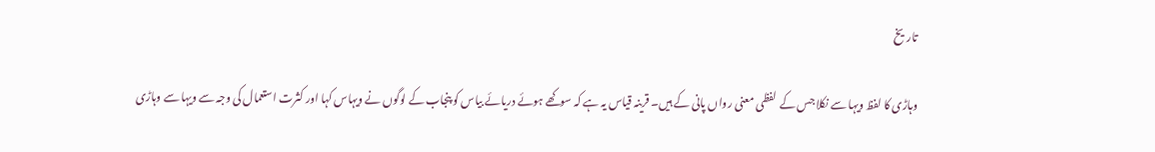تاریخ

وہاڑی کا لفظ ویہا سے نکلا جس کے لفظی معنی رواں پانی کے ہیں۔ قرینہ قیاس یہ ہے کہ سوکھے ہوئے دریائے بیاس کو پنجاب کے لوگوں نے ویہاس کہا اور کثرت استعمال کی وجہ سے ویہا سے وہاڑی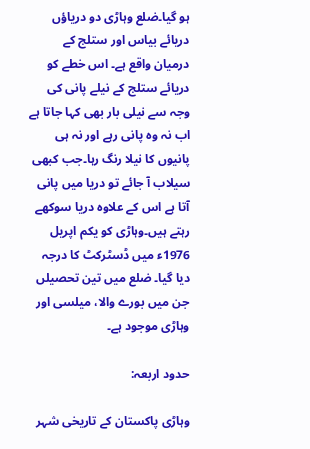ہو گیا۔ضلع وہاڑی دو دریاؤں دریائے بیاس اور ستلج کے درمیان واقع ہے۔ اس خطے کو دریائے ستلج کے نیلے پانی کی وجہ سے نیلی بار بھی کہا جاتا ہے اب نہ وہ پانی رہے اور نہ ہی پانیوں کا نیلا رنگ رہا۔جب کبھی سیلاب آ جائے تو دریا میں پانی آتا ہے اس کے علاوہ دریا سوکھے رہتے ہیں۔وہاڑی کو یکم اپریل 1976ء میں ڈسٹرکٹ کا درجہ دیا گیا۔ ضلع میں تین تحصیلں جن میں بورے والا، میلسی اور وہاڑی موجود ہے۔

حدود اربعہ:

وہاڑی پاکستان کے تاریخی شہر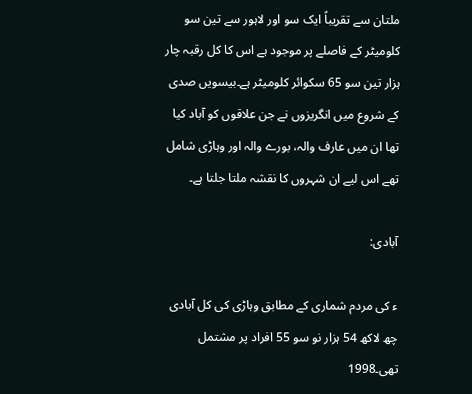ملتان سے تقریباً ایک سو اور لاہور سے تین سو کلومیٹر کے فاصلے پر موجود ہے اس کا کل رقبہ چار ہزار تین سو 65 سکوائر کلومیٹر ہے۔بیسویں صدی کے شروع میں انگریزوں نے جن علاقوں کو آباد کیا تھا ان میں عارف والہ، بورے والہ اور وہاڑی شامل تھے اس لیے ان شہروں کا نقشہ ملتا جلتا ہے۔

آبادی:

ء کی مردم شماری کے مطابق وہاڑی کی کل آبادی چھ لاکھ 54 ہزار نو سو 55 افراد پر مشتمل تھی۔1998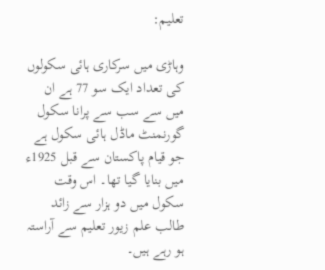تعلیم:

وہاڑی میں سرکاری ہائی سکولوں کی تعداد ایک سو 77 ہے ان میں سے سب سے پرانا سکول گورنمنٹ ماڈل ہائی سکول ہے جو قیام پاکستان سے قبل 1925ء میں بنایا گیا تھا۔ اس وقت سکول میں دو ہزار سے زائد طالب علم زیور تعلیم سے آراستہ ہو رہے ہیں۔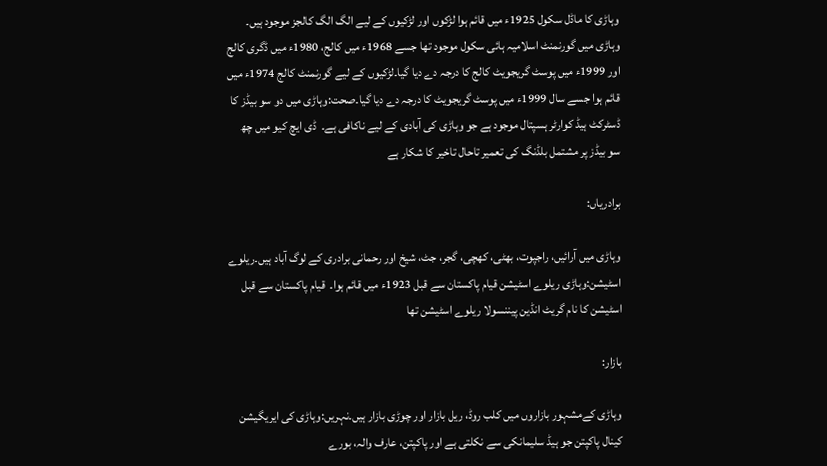وہاڑی کا ماڈل سکول 1925ء میں قائم ہوا لڑکوں اور لڑکیوں کے لیے الگ الگ کالجز موجود ہیں۔ وہاڑی میں گورنمنٹ اسلامیہ ہائی سکول موجود تھا جسے 1968ء میں کالج، 1980ء میں ڈگری کالج اور 1999ء میں پوسٹ گریجویٹ کالج کا درجہ دے دیا گیا۔لڑکیوں کے لیے گورنمنٹ کالج 1974ء میں قائم ہوا جسے سال 1999ء میں پوسٹ گریجویٹ کا درجہ دے دیا گیا۔صحت:وہاڑی میں دو سو بیڈز کا ڈسٹرکٹ ہیڈ کوارٹر ہسپتال موجود ہے جو وہاڑی کی آبادی کے لیے ناکافی ہے۔  ڈی ایچ کیو میں چھ سو بیڈز پر مشتمل بلڈنگ کی تعمیر تاحال تاخیر کا شکار ہے

برادریاں:

وہاڑی میں آرائیں، راجپوت، بھٹی، کھچی، گجر، جٹ، شیخ اور رحمانی برادری کے لوگ آباد ہیں۔ریلوے اسٹیشن:وہاڑی ریلوے اسٹیشن قیام پاکستان سے قبل 1923ء میں قائم ہوا۔  قیام پاکستان سے قبل اسٹیشن کا نام گریٹ انڈین پیننسولا ریلوے اسٹیشن تھا

بازار:

وہاڑی کےمشہور بازاروں میں کلب روڈ، ریل بازار اور چوڑی بازار ہیں۔نہریں:وہاڑی کی ایریگیشن کینال پاکپتن جو ہیڈ سلیمانکی سے نکلتی ہے اور پاکپتن، عارف والہ، بورے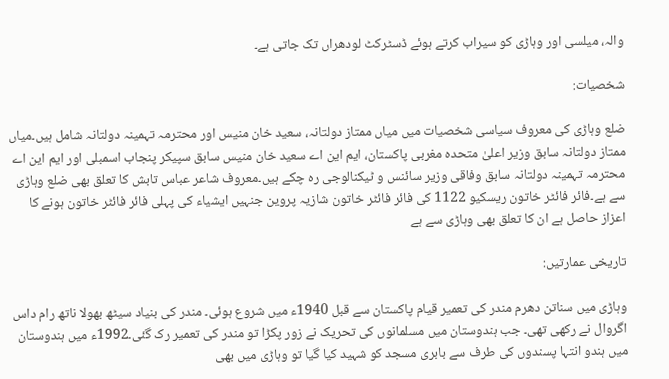والہ، میلسی اور وہاڑی کو سیراب کرتے ہوئے ڈسٹرکٹ لودھراں تک جاتی ہے۔

شخصیات:

ضلع وہاڑی کی معروف سیاسی شخصیات میں میاں ممتاز دولتانہ، سعید خان منیس اور محترمہ تہمینہ دولتانہ شامل ہیں۔میاں ممتاز دولتانہ سابق وزیر اعلیٰ متحدہ مغربی پاکستان، ایم این اے سعید خان منیس سابق سپیکر پنجاب اسمبلی اور ایم این اے محترمہ تہمینہ دولتانہ سابق وفاقی وزیر سائنس و ٹیکنالوجی رہ چکے ہیں۔معروف شاعر عباس تابش کا تعلق بھی ضلع وہاڑی سے ہے۔فائر فائٹر خاتون ریسکیو 1122 کی فائر فائٹر خاتون شازیہ پروین جنہیں ایشیاء کی پہلی فائر فائٹر خاتون ہونے کا اعزاز حاصل ہے ان کا تعلق بھی وہاڑی سے ہے

تاریخی عمارتیں:

وہاڑی میں سناتن دھرم مندر کی تعمیر قیام پاکستان سے قبل 1940ء میں شروع ہوئی۔ مندر کی بنیاد سیٹھ بھولا ناتھ رام داس اگروال نے رکھی تھی۔ جب ہندوستان میں مسلمانوں کی تحریک نے زور پکڑا تو مندر کی تعمیر رک گئی۔1992ء میں ہندوستان میں ہندو انتہا پسندوں کی طرف سے بابری مسجد کو شہید کیا گیا تو وہاڑی میں بھی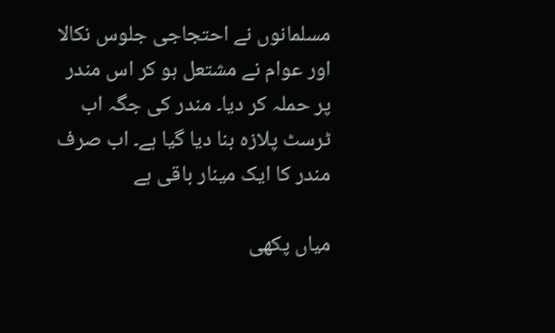مسلمانوں نے احتجاجی جلوس نکالا اور عوام نے مشتعل ہو کر اس مندر پر حملہ کر دیا۔ مندر کی جگہ اب ٹرسٹ پلازہ بنا دیا گیا ہے۔ اب صرف مندر کا ایک مینار باقی ہے

میاں پکھی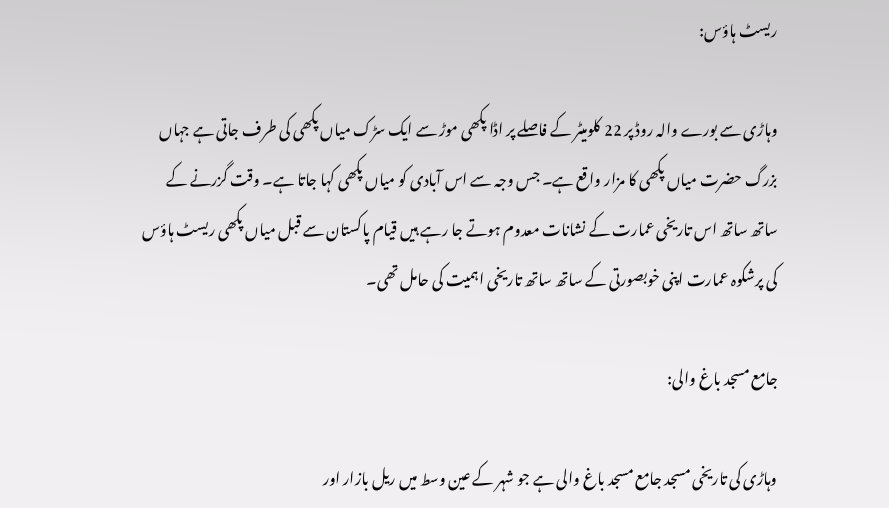ریسٹ ہاؤس:

وہاڑی سے بورے والہ روڈ پر 22 کلومیٹر کے فاصلے پر اڈا پکھی موڑ سے ایک سڑک میاں پکھی کی طرف جاتی ہے جہاں بزرگ حضرت میاں پکھی کا مزار واقع ہے۔ جس وجہ سے اس آبادی کو میاں پکھی کہا جاتا ہے۔ وقت گزرنے کے ساتھ ساتھ اس تاریخی عمارت کے نشانات معدوم ہوتے جا رہے ہیں قیام پاکستان سے قبل میاں پکھی ریسٹ ہاؤس کی پرشکوہ عمارت اپنی خوبصورتی کے ساتھ ساتھ تاریخی اہمیت کی حامل تھی۔

جامع مسجد باغ والی:

وہاڑی کی تاریخی مسجد جامع مسجد باغ والی ہے جو شہر کے عین وسط میں ریل بازار اور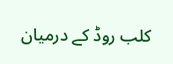کلب روڈ کے درمیان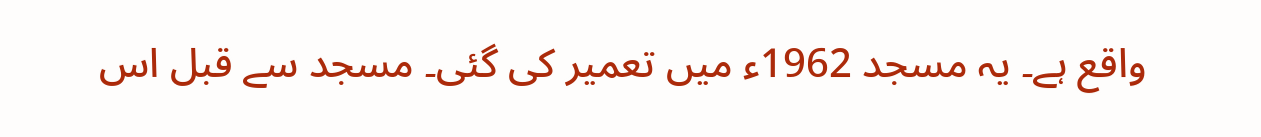واقع ہے۔ یہ مسجد 1962ء میں تعمیر کی گئی۔ مسجد سے قبل اس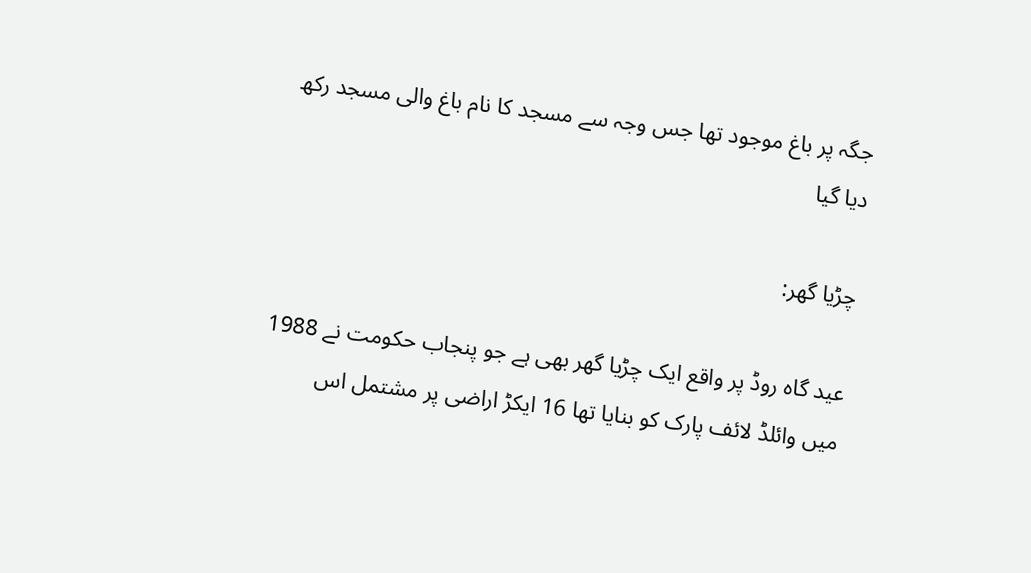جگہ پر باغ موجود تھا جس وجہ سے مسجد کا نام باغ والی مسجد رکھ دیا گیا

چڑیا گھر:

عید گاہ روڈ پر واقع ایک چڑیا گھر بھی ہے جو پنجاب حکومت نے 1988 میں وائلڈ لائف پارک کو بنایا تھا 16 ایکڑ اراضی پر مشتمل اس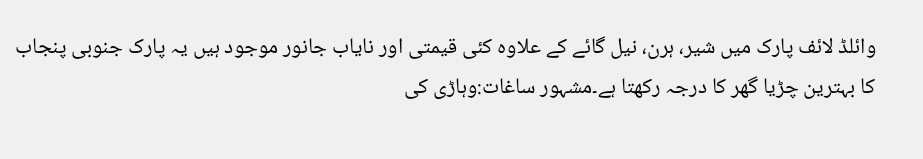وائلڈ لائف پارک میں شیر، ہرن، نیل گائے کے علاوہ کئی قیمتی اور نایاب جانور موجود ہیں یہ پارک جنوبی پنجاب کا بہترین چڑیا گھر کا درجہ رکھتا ہے۔مشہور ساغات:وہاڑی کی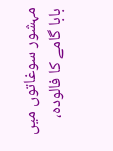مہشور سوغاتوں میں بابا گامے کا فالودہ،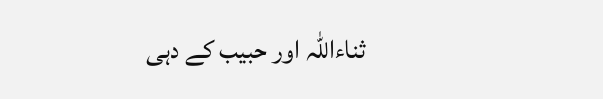ثناءاللہ اور حبیب کے دہی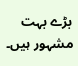بڑے بہت مشہور ہیں۔